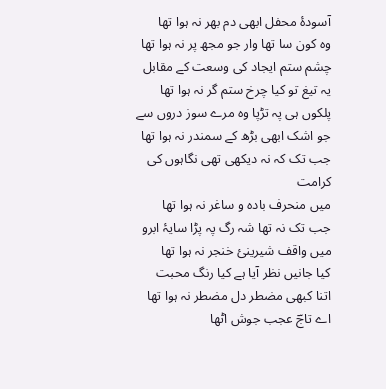آسودۂ محفل ابھی دم بھر نہ ہوا تھا
وہ کون سا تھا وار جو مجھ پر نہ ہوا تھا
چشم ستم ایجاد کی وسعت کے مقابل
یہ تیغ تو کیا چرخ ستم گر نہ ہوا تھا
پلکوں ہی پہ تڑپا وہ مرے سوز دروں سے
جو اشک ابھی بڑھ کے سمندر نہ ہوا تھا
جب تک کہ نہ دیکھی تھی نگاہوں کی کرامت
میں منحرف بادہ و ساغر نہ ہوا تھا
جب تک نہ تھا شہ رگ پہ پڑا سایۂ ابرو
میں واقف شیرینئ خنجر نہ ہوا تھا
کیا جانیں نظر آیا ہے کیا رنگ محبت
اتنا کبھی مضطر دل مضطر نہ ہوا تھا
اے تاجؔ عجب جوش اٹھا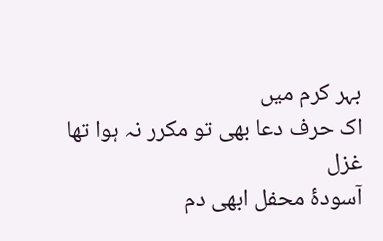بہر کرم میں
اک حرف دعا بھی تو مکرر نہ ہوا تھا
غزل
آسودۂ محفل ابھی دم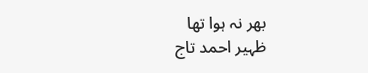بھر نہ ہوا تھا
ظہیر احمد تاج